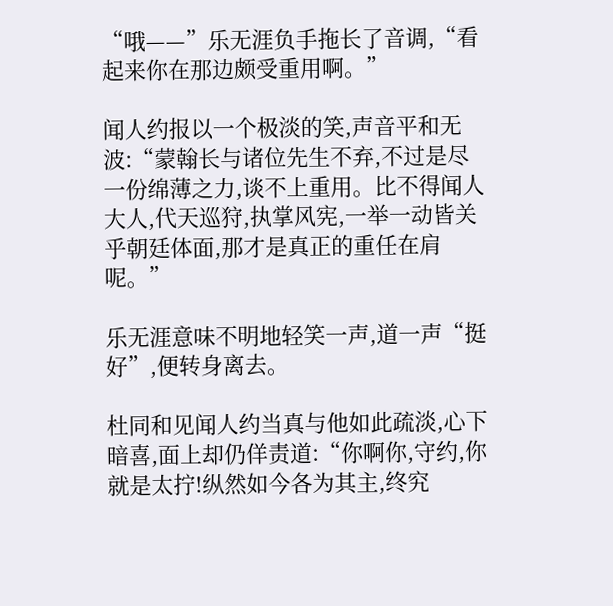“哦——”乐无涯负手拖长了音调,“看起来你在那边颇受重用啊。”

闻人约报以一个极淡的笑,声音平和无波:“蒙翰长与诸位先生不弃,不过是尽一份绵薄之力,谈不上重用。比不得闻人大人,代天巡狩,执掌风宪,一举一动皆关乎朝廷体面,那才是真正的重任在肩呢。”

乐无涯意味不明地轻笑一声,道一声“挺好”,便转身离去。

杜同和见闻人约当真与他如此疏淡,心下暗喜,面上却仍佯责道:“你啊你,守约,你就是太拧!纵然如今各为其主,终究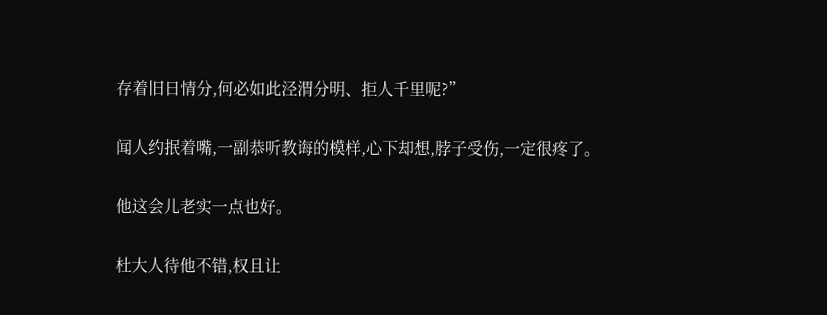存着旧日情分,何必如此泾渭分明、拒人千里呢?”

闻人约抿着嘴,一副恭听教诲的模样,心下却想,脖子受伤,一定很疼了。

他这会儿老实一点也好。

杜大人待他不错,权且让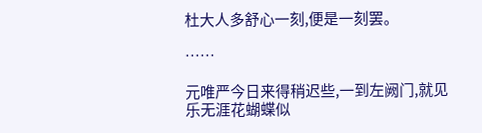杜大人多舒心一刻,便是一刻罢。

……

元唯严今日来得稍迟些,一到左阙门,就见乐无涯花蝴蝶似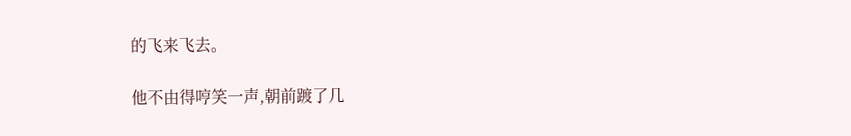的飞来飞去。

他不由得哼笑一声,朝前踱了几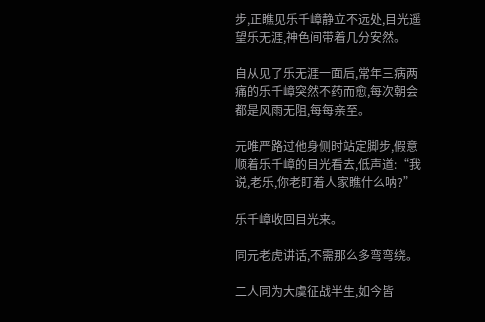步,正瞧见乐千嶂静立不远处,目光遥望乐无涯,神色间带着几分安然。

自从见了乐无涯一面后,常年三病两痛的乐千嶂突然不药而愈,每次朝会都是风雨无阻,每每亲至。

元唯严路过他身侧时站定脚步,假意顺着乐千嶂的目光看去,低声道:“我说,老乐,你老盯着人家瞧什么呐?”

乐千嶂收回目光来。

同元老虎讲话,不需那么多弯弯绕。

二人同为大虞征战半生,如今皆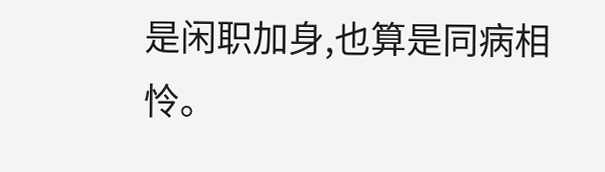是闲职加身,也算是同病相怜。